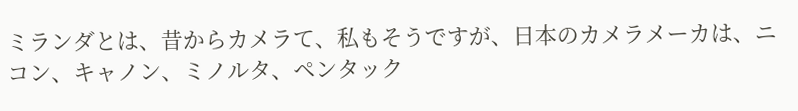ミランダとは、昔からカメラて、私もそうですが、日本のカメラメーカは、ニコン、キャノン、ミノルタ、ペンタック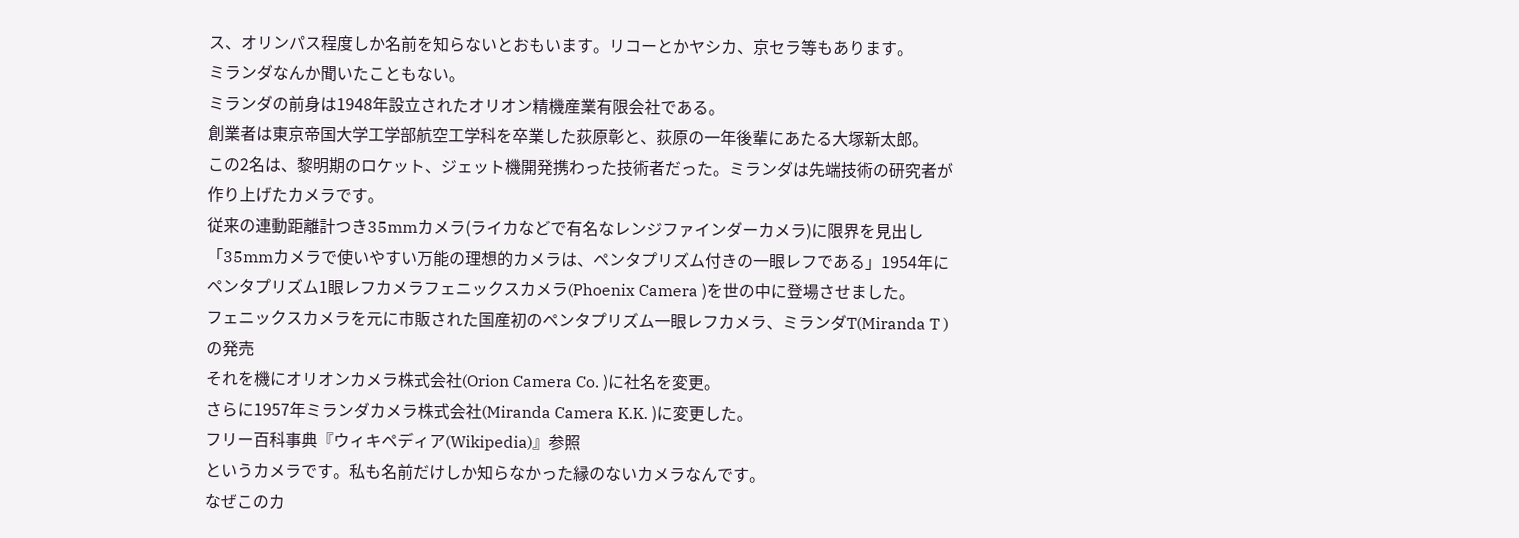ス、オリンパス程度しか名前を知らないとおもいます。リコーとかヤシカ、京セラ等もあります。
ミランダなんか聞いたこともない。
ミランダの前身は1948年設立されたオリオン精機産業有限会社である。
創業者は東京帝国大学工学部航空工学科を卒業した荻原彰と、荻原の一年後輩にあたる大塚新太郎。
この2名は、黎明期のロケット、ジェット機開発携わった技術者だった。ミランダは先端技術の研究者が作り上げたカメラです。
従来の連動距離計つき35mmカメラ(ライカなどで有名なレンジファインダーカメラ)に限界を見出し「35mmカメラで使いやすい万能の理想的カメラは、ペンタプリズム付きの一眼レフである」1954年にペンタプリズム1眼レフカメラフェニックスカメラ(Phoenix Camera )を世の中に登場させました。
フェニックスカメラを元に市販された国産初のペンタプリズム一眼レフカメラ、ミランダT(Miranda T )の発売
それを機にオリオンカメラ株式会社(Orion Camera Co. )に社名を変更。
さらに1957年ミランダカメラ株式会社(Miranda Camera K.K. )に変更した。
フリー百科事典『ウィキペディア(Wikipedia)』参照
というカメラです。私も名前だけしか知らなかった縁のないカメラなんです。
なぜこのカ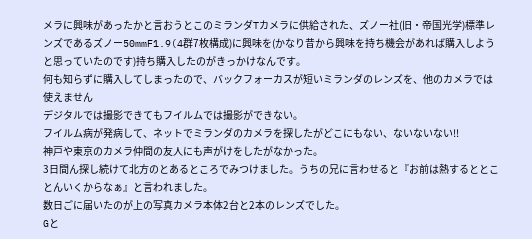メラに興味があったかと言おうとこのミランダTカメラに供給された、ズノー社(旧・帝国光学)標準レンズであるズノー50mmF1.9(4群7枚構成)に興味を(かなり昔から興味を持ち機会があれば購入しようと思っていたのです)持ち購入したのがきっかけなんです。
何も知らずに購入してしまったので、バックフォーカスが短いミランダのレンズを、他のカメラでは使えません
デジタルでは撮影できてもフイルムでは撮影ができない。
フイルム病が発病して、ネットでミランダのカメラを探したがどこにもない、ないないない!!
神戸や東京のカメラ仲間の友人にも声がけをしたがなかった。
3日間ん探し続けて北方のとあるところでみつけました。うちの兄に言わせると『お前は熱するととことんいくからなぁ』と言われました。
数日ごに届いたのが上の写真カメラ本体2台と2本のレンズでした。
Gと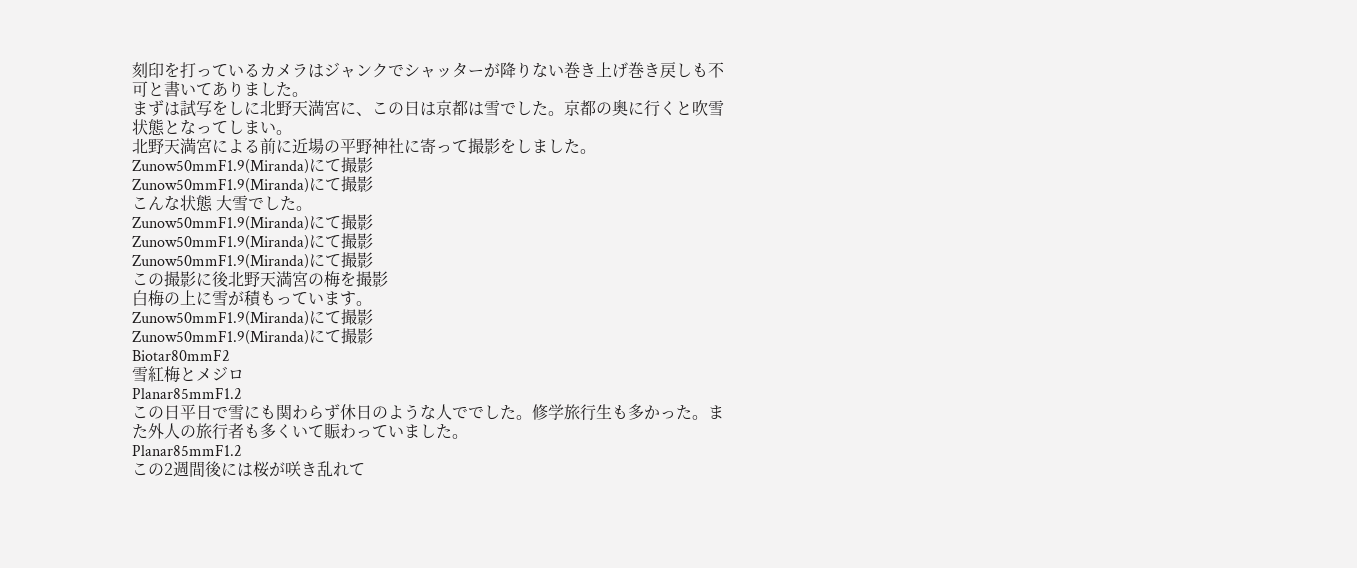刻印を打っているカメラはジャンクでシャッターが降りない巻き上げ巻き戻しも不可と書いてありました。
まずは試写をしに北野天満宮に、この日は京都は雪でした。京都の奥に行くと吹雪状態となってしまい。
北野天満宮による前に近場の平野神社に寄って撮影をしました。
Zunow50mmF1.9(Miranda)にて撮影
Zunow50mmF1.9(Miranda)にて撮影
こんな状態 大雪でした。
Zunow50mmF1.9(Miranda)にて撮影
Zunow50mmF1.9(Miranda)にて撮影
Zunow50mmF1.9(Miranda)にて撮影
この撮影に後北野天満宮の梅を撮影
白梅の上に雪が積もっています。
Zunow50mmF1.9(Miranda)にて撮影
Zunow50mmF1.9(Miranda)にて撮影
Biotar80mmF2
雪紅梅とメジロ
Planar85mmF1.2
この日平日で雪にも関わらず休日のような人ででした。修学旅行生も多かった。また外人の旅行者も多くいて賑わっていました。
Planar85mmF1.2
この2週間後には桜が咲き乱れて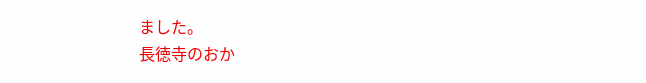ました。
長徳寺のおか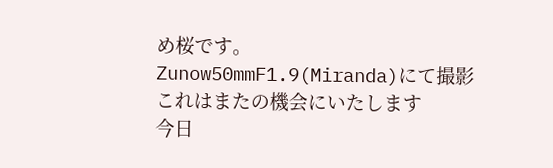め桜です。
Zunow50mmF1.9(Miranda)にて撮影
これはまたの機会にいたします
今日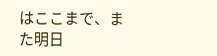はここまで、また明日